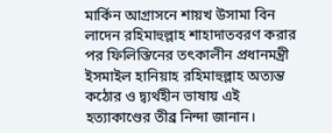মার্কিন আগ্রাসনে শায়খ উসামা বিন লাদেন রহিমাহুল্লাহ শাহাদাতবরণ করার পর ফিলিস্তিনের তৎকালীন প্রধানমন্ত্রী ইসমাইল হানিয়াহ রহিমাহুল্লাহ অত্যন্ত কঠোর ও দ্ব্যর্থহীন ভাষায় এই হত্যাকাণ্ডের তীব্র নিন্দা জানান।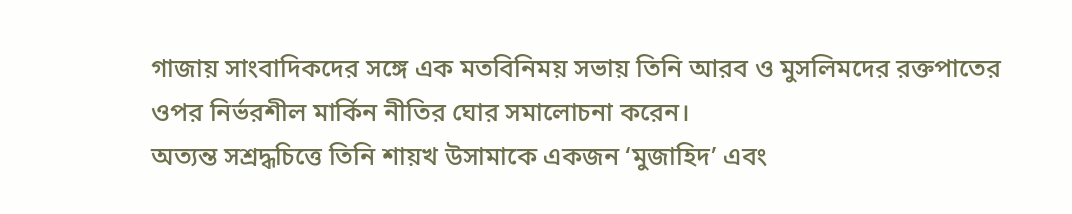গাজায় সাংবাদিকদের সঙ্গে এক মতবিনিময় সভায় তিনি আরব ও মুসলিমদের রক্তপাতের ওপর নির্ভরশীল মার্কিন নীতির ঘোর সমালোচনা করেন।
অত্যন্ত সশ্রদ্ধচিত্তে তিনি শায়খ উসামাকে একজন ‘মুজাহিদ’ এবং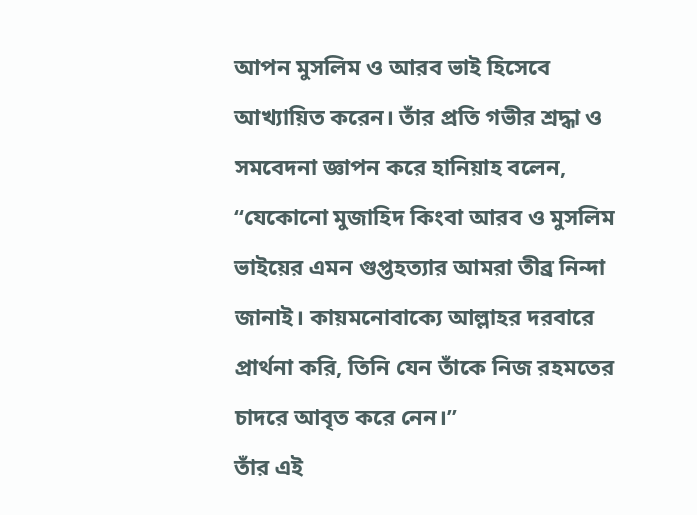আপন মুসলিম ও আরব ভাই হিসেবে আখ্যায়িত করেন। তাঁর প্রতি গভীর শ্রদ্ধা ও সমবেদনা জ্ঞাপন করে হানিয়াহ বলেন, “যেকোনো মুজাহিদ কিংবা আরব ও মুসলিম ভাইয়ের এমন গুপ্তহত্যার আমরা তীব্র নিন্দা জানাই। কায়মনোবাক্যে আল্লাহর দরবারে প্রার্থনা করি, তিনি যেন তাঁকে নিজ রহমতের চাদরে আবৃত করে নেন।”
তাঁর এই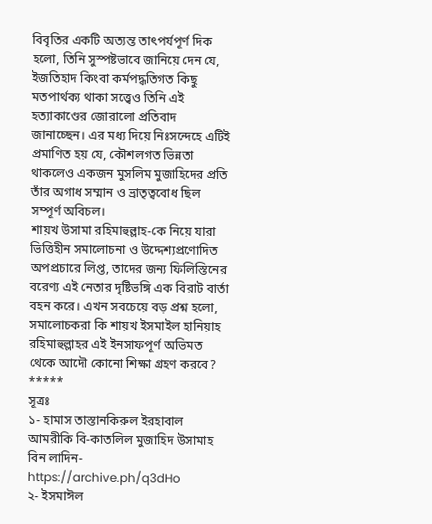বিবৃতির একটি অত্যন্ত তাৎপর্যপূর্ণ দিক হলো, তিনি সুস্পষ্টভাবে জানিয়ে দেন যে, ইজতিহাদ কিংবা কর্মপদ্ধতিগত কিছু মতপার্থক্য থাকা সত্ত্বেও তিনি এই হত্যাকাণ্ডের জোরালো প্রতিবাদ জানাচ্ছেন। এর মধ্য দিয়ে নিঃসন্দেহে এটিই প্রমাণিত হয় যে, কৌশলগত ভিন্নতা থাকলেও একজন মুসলিম মুজাহিদের প্রতি তাঁর অগাধ সম্মান ও ভ্রাতৃত্ববোধ ছিল সম্পূর্ণ অবিচল।
শায়খ উসামা রহিমাহুল্লাহ-কে নিয়ে যারা ভিত্তিহীন সমালোচনা ও উদ্দেশ্যপ্রণোদিত অপপ্রচারে লিপ্ত, তাদের জন্য ফিলিস্তিনের বরেণ্য এই নেতার দৃষ্টিভঙ্গি এক বিরাট বার্তা বহন করে। এখন সবচেয়ে বড় প্রশ্ন হলো, সমালোচকরা কি শায়খ ইসমাইল হানিয়াহ রহিমাহুল্লাহর এই ইনসাফপূর্ণ অভিমত থেকে আদৌ কোনো শিক্ষা গ্রহণ করবে?
*****
সূত্রঃ
১- হামাস তাস্তানকিরুল ইরহাবাল আমরীকি বি-কাতলিল মুজাহিদ উসামাহ বিন লাদিন- https://archive.ph/q3dHo
২- ইসমাঈল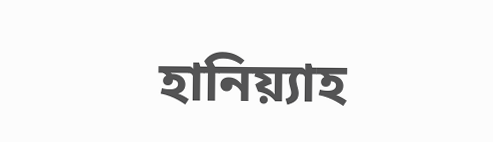হানিয়্যাহ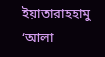ইয়াতারাহহামু ‘আলা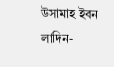উসামাহ ইবন লাদিন-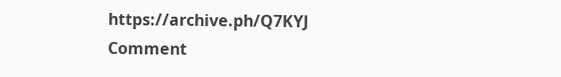https://archive.ph/Q7KYJ
Comment